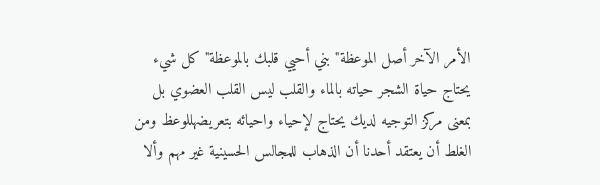الأمر الآخر أصل الموعظة" بني أحيي قلبك بالموعظة" كل شيء يحتاج حياة الشجر حياته بالماء والقلب ليس القلب العضوي بل بمعنى مركز التوجيه لديك يحتاج لإحياء واحيائه بتعريضهللوعظ ومن الغلط أن يعتقد أحدنا أن الذهاب للمجالس الحسينية غير مهم وألا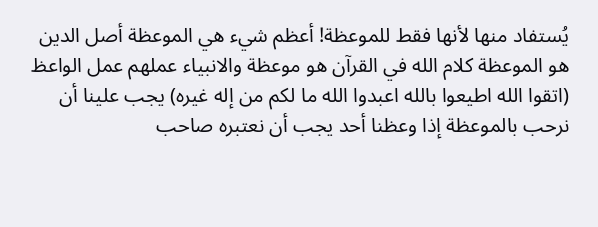يُستفاد منها لأنها فقط للموعظة! أعظم شيء هي الموعظة أصل الدين هو الموعظة كلام الله في القرآن هو موعظة والانبياء عملهم عمل الواعظ (اتقوا الله اطيعوا بالله اعبدوا الله ما لكم من إله غيره) يجب علينا أن نرحب بالموعظة إذا وعظنا أحد يجب أن نعتبره صاحب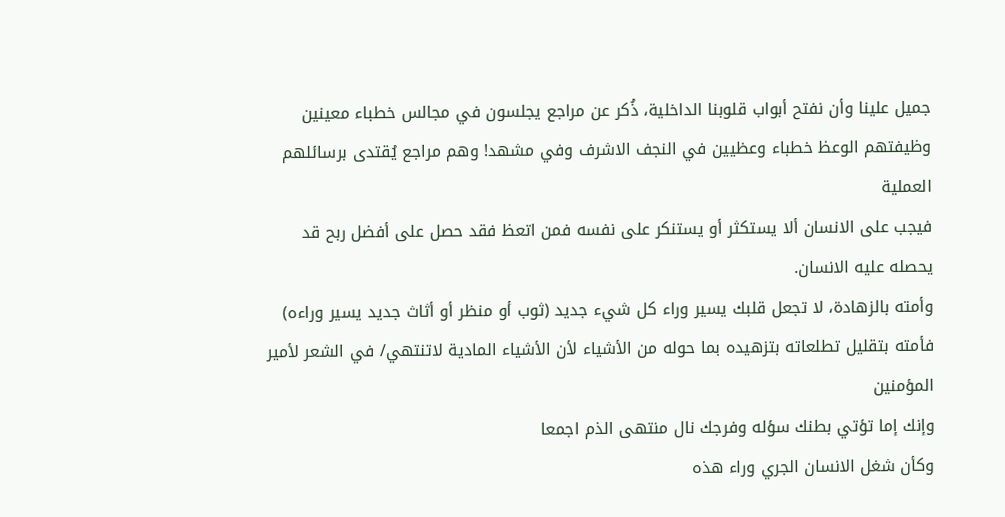جميل علينا وأن نفتح أبواب قلوبنا الداخلية، ذُكر عن مراجع يجلسون في مجالس خطباء معينين وظيفتهم الوعظ خطباء وعظيين في النجف الاشرف وفي مشهد! وهم مراجع يُقتدى برسائلهم العملية
فيجب على الانسان ألا يستكثر أو يستنكر على نفسه فمن اتعظ فقد حصل على أفضل ربح قد يحصله عليه الانسان.
وأمته بالزهادة، لا تجعل قلبك يسير وراء كل شيء جديد (ثوب أو منظر أو أثاث جديد يسير وراءه) فأمته بتقليل تطلعاته بتزهيده بما حوله من الأشياء لأن الأشياء المادية لاتنتهي/ في الشعر لأمير المؤمنين
وإنك إما تؤتي بطنك سؤله وفرجك نال منتهى الذم اجمعا
وكأن شغل الانسان الجري وراء هذه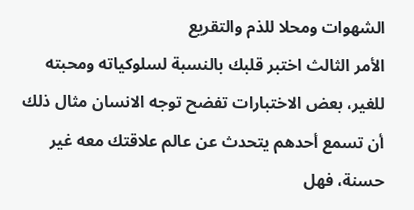الشهوات ومحلا للذم والتقريع
الأمر الثالث اختبر قلبك بالنسبة لسلوكياته ومحبته للغير، بعض الاختبارات تفضح توجه الانسان مثال ذلك أن تسمع أحدهم يتحدث عن عالم علاقتك معه غير حسنة، فهل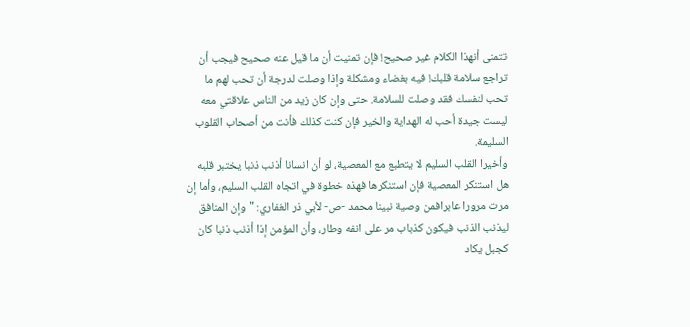تتمنى أنهذا الكلام غير صحيح! فإن تمنيت أن ما قيل عنه صحيح فيجب أن تراجع سلامة قلبك! فيه بغضاء ومشكلة وإذا وصلت لدرجة أن تحب لهم ما تحب لنفسك فقد وصلت للسلامة. حتى وإن كان زيد من الناس علاقتي معه ليست جيدة أحب له الهداية والخير فإن كنت كذلك فأنت من أصحاب القلوب السليمة.
وأخيرا القلب السليم لا يتطبع مع المعصية، لو أن انسانا أذنب ذنبا يختبر قلبه هل استنكر المعصية فإن استنكرها فهذه خطوة في اتجاه القلب السليم، وأما إن مرت مرورا عابرافمن وصية نبينا محمد -ص- لأبي ذر الغفاري: "وإن المنافق ليذنب الذنب فيكون كذباب مر على انفه وطار، وأن المؤمن إذا أذنب ذنبا كان كجبل يكاد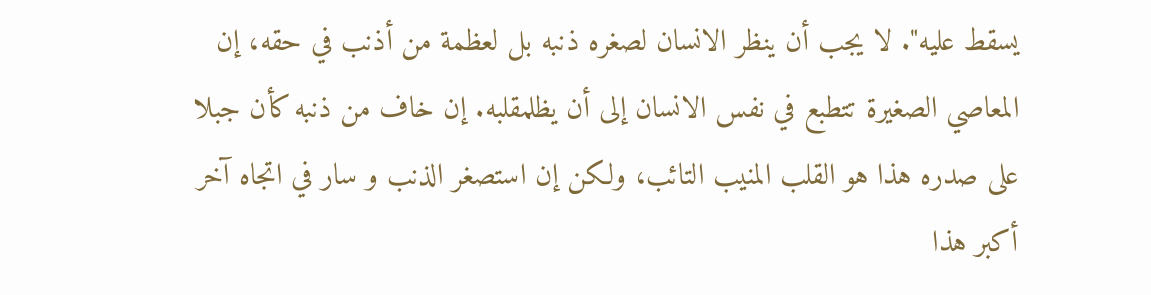يسقط عليه". لا يجب أن ينظر الانسان لصغره ذنبه بل لعظمة من أذنب في حقه، إن المعاصي الصغيرة تتطبع في نفس الانسان إلى أن يظلمقلبه. إن خاف من ذنبه كأن جبلا على صدره هذا هو القلب المنيب التائب، ولكن إن استصغر الذنب و سار في اتجاه آخر أكبر هذا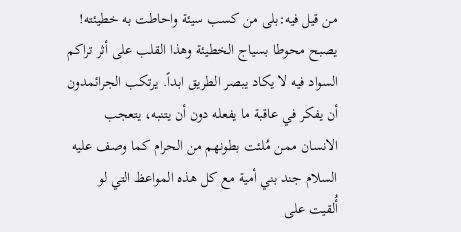من قيل فيه:بلى من كسب سيئة واحاطت به خطيئته! يصبح محوطا بسياج الخطيئة وهذا القلب على أثر تراكم السواد فيه لا يكاد يبصر الطريق ابداً. يرتكب الجرائمدون أن يفكر في عاقبة ما يفعله دون أن يتنبه، يتعجب الانسان ممن مُلئت بطونهم من الحرام كما وصف عليه السلام جند بني أمية مع كل هذه المواعظ التي لو أُلقيت على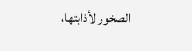الصخور لأذابتها،